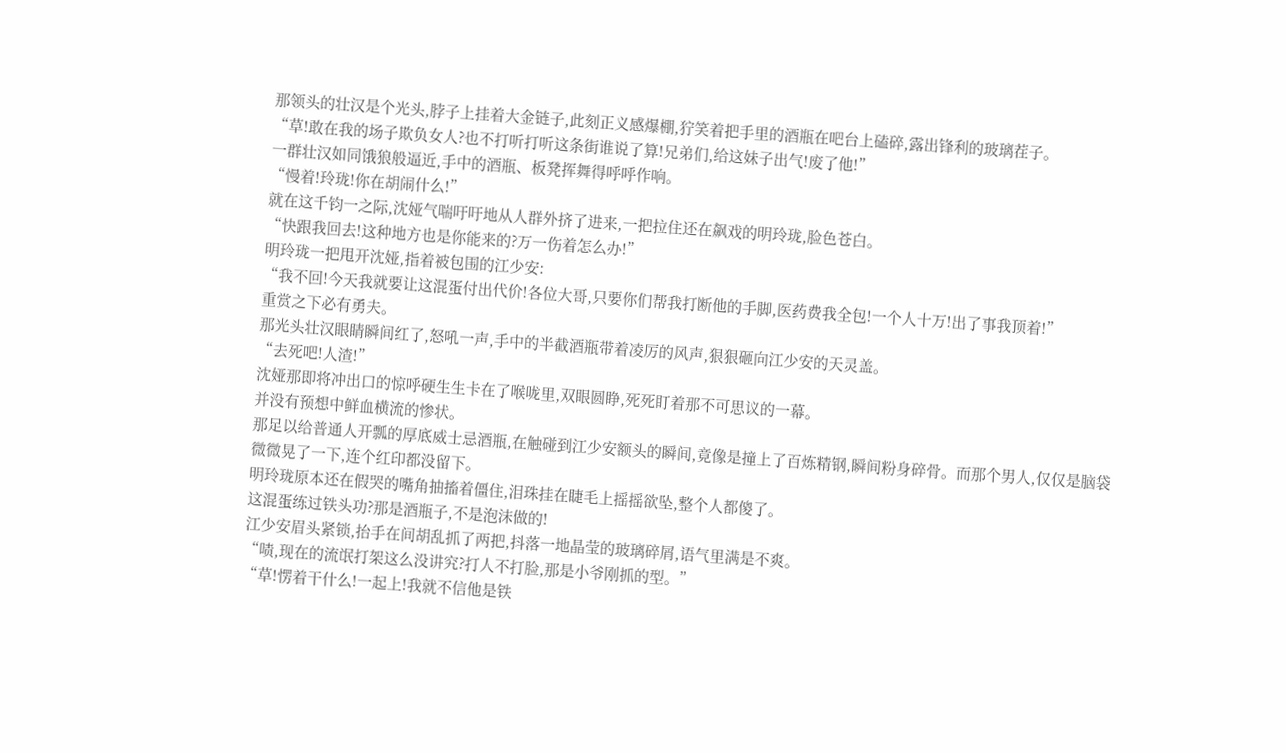那领头的壮汉是个光头,脖子上挂着大金链子,此刻正义感爆棚,狞笑着把手里的酒瓶在吧台上磕碎,露出锋利的玻璃茬子。
“草!敢在我的场子欺负女人?也不打听打听这条街谁说了算!兄弟们,给这妹子出气!废了他!”
一群壮汉如同饿狼般逼近,手中的酒瓶、板凳挥舞得呼呼作响。
“慢着!玲珑!你在胡闹什么!”
就在这千钧一之际,沈娅气喘吁吁地从人群外挤了进来,一把拉住还在飙戏的明玲珑,脸色苍白。
“快跟我回去!这种地方也是你能来的?万一伤着怎么办!”
明玲珑一把甩开沈娅,指着被包围的江少安:
“我不回!今天我就要让这混蛋付出代价!各位大哥,只要你们帮我打断他的手脚,医药费我全包!一个人十万!出了事我顶着!”
重赏之下必有勇夫。
那光头壮汉眼睛瞬间红了,怒吼一声,手中的半截酒瓶带着凌厉的风声,狠狠砸向江少安的天灵盖。
“去死吧!人渣!”
沈娅那即将冲出口的惊呼硬生生卡在了喉咙里,双眼圆睁,死死盯着那不可思议的一幕。
并没有预想中鲜血横流的惨状。
那足以给普通人开瓢的厚底威士忌酒瓶,在触碰到江少安额头的瞬间,竟像是撞上了百炼精钢,瞬间粉身碎骨。而那个男人,仅仅是脑袋微微晃了一下,连个红印都没留下。
明玲珑原本还在假哭的嘴角抽搐着僵住,泪珠挂在睫毛上摇摇欲坠,整个人都傻了。
这混蛋练过铁头功?那是酒瓶子,不是泡沫做的!
江少安眉头紧锁,抬手在间胡乱抓了两把,抖落一地晶莹的玻璃碎屑,语气里满是不爽。
“啧,现在的流氓打架这么没讲究?打人不打脸,那是小爷刚抓的型。”
“草!愣着干什么!一起上!我就不信他是铁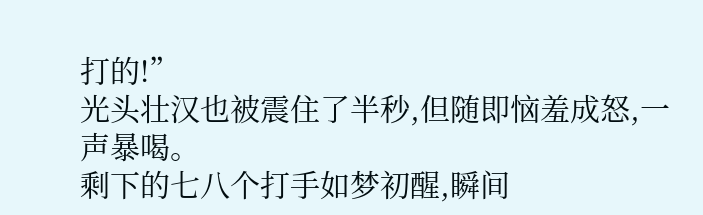打的!”
光头壮汉也被震住了半秒,但随即恼羞成怒,一声暴喝。
剩下的七八个打手如梦初醒,瞬间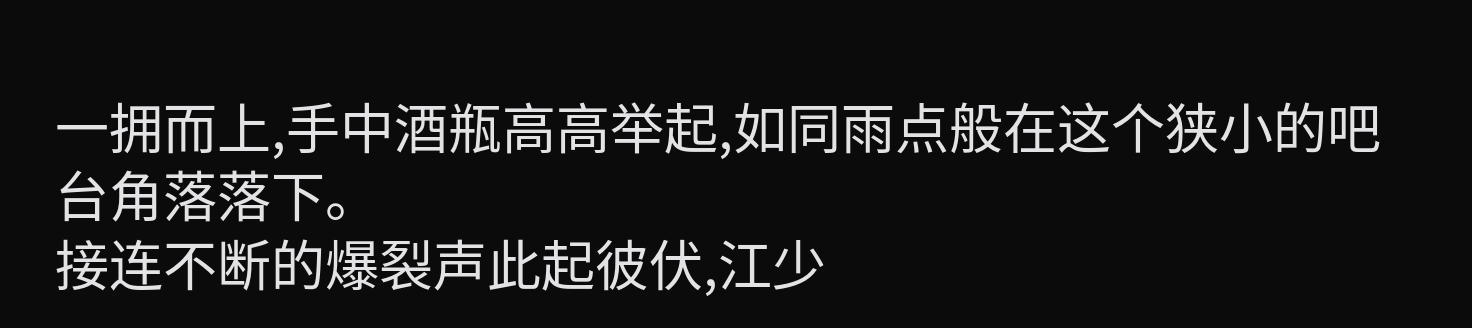一拥而上,手中酒瓶高高举起,如同雨点般在这个狭小的吧台角落落下。
接连不断的爆裂声此起彼伏,江少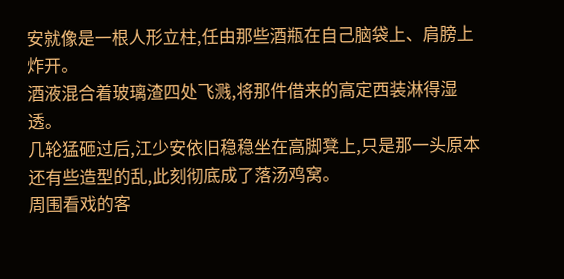安就像是一根人形立柱,任由那些酒瓶在自己脑袋上、肩膀上炸开。
酒液混合着玻璃渣四处飞溅,将那件借来的高定西装淋得湿透。
几轮猛砸过后,江少安依旧稳稳坐在高脚凳上,只是那一头原本还有些造型的乱,此刻彻底成了落汤鸡窝。
周围看戏的客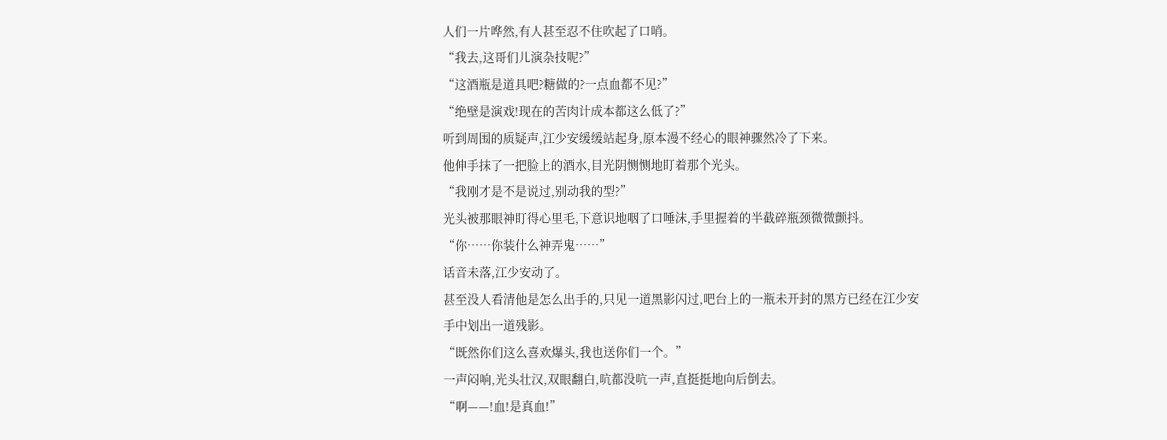人们一片哗然,有人甚至忍不住吹起了口哨。
“我去,这哥们儿演杂技呢?”
“这酒瓶是道具吧?糖做的?一点血都不见?”
“绝壁是演戏!现在的苦肉计成本都这么低了?”
听到周围的质疑声,江少安缓缓站起身,原本漫不经心的眼神骤然冷了下来。
他伸手抹了一把脸上的酒水,目光阴恻恻地盯着那个光头。
“我刚才是不是说过,别动我的型?”
光头被那眼神盯得心里毛,下意识地咽了口唾沫,手里握着的半截碎瓶颈微微颤抖。
“你……你装什么神弄鬼……”
话音未落,江少安动了。
甚至没人看清他是怎么出手的,只见一道黑影闪过,吧台上的一瓶未开封的黑方已经在江少安手中划出一道残影。
“既然你们这么喜欢爆头,我也送你们一个。”
一声闷响,光头壮汉,双眼翻白,吭都没吭一声,直挺挺地向后倒去。
“啊——!血!是真血!”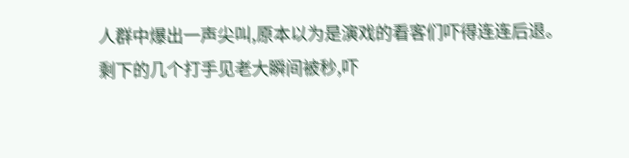人群中爆出一声尖叫,原本以为是演戏的看客们吓得连连后退。
剩下的几个打手见老大瞬间被秒,吓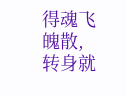得魂飞魄散,转身就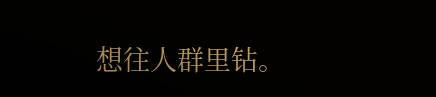想往人群里钻。